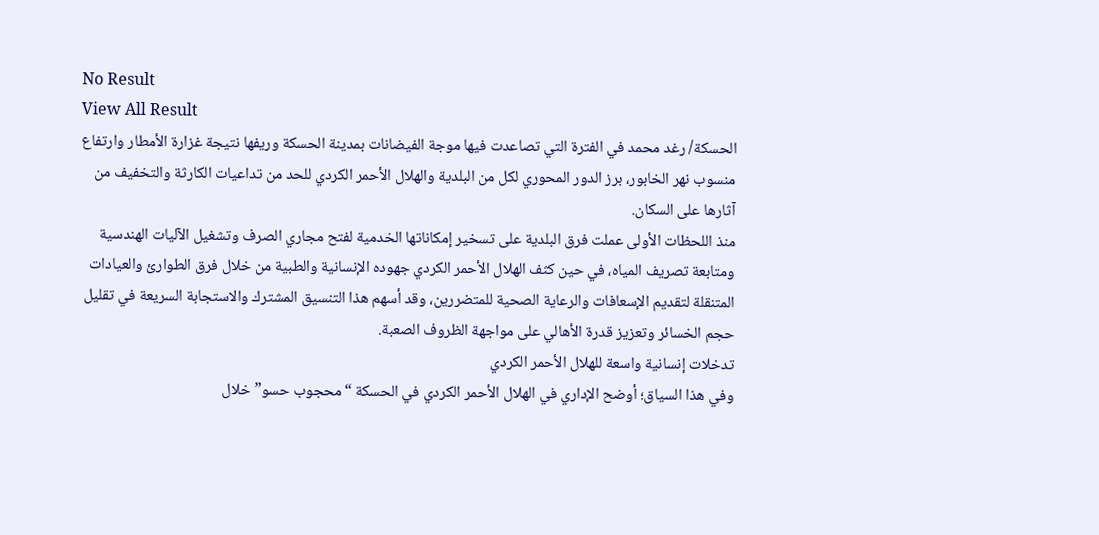No Result
View All Result
الحسكة/ رغد محمد في الفترة التي تصاعدت فيها موجة الفيضانات بمدينة الحسكة وريفها نتيجة غزارة الأمطار وارتفاع منسوب نهر الخابور، برز الدور المحوري لكل من البلدية والهلال الأحمر الكردي للحد من تداعيات الكارثة والتخفيف من آثارها على السكان.
منذ اللحظات الأولى عملت فرق البلدية على تسخير إمكاناتها الخدمية لفتح مجاري الصرف وتشغيل الآليات الهندسية ومتابعة تصريف المياه، في حين كثف الهلال الأحمر الكردي جهوده الإنسانية والطبية من خلال فرق الطوارئ والعيادات المتنقلة لتقديم الإسعافات والرعاية الصحية للمتضررين، وقد أسهم هذا التنسيق المشترك والاستجابة السريعة في تقليل حجم الخسائر وتعزيز قدرة الأهالي على مواجهة الظروف الصعبة.
تدخلات إنسانية واسعة للهلال الأحمر الكردي
وفي هذا السياق؛ أوضح الإداري في الهلال الأحمر الكردي في الحسكة “محجوب حسو” خلال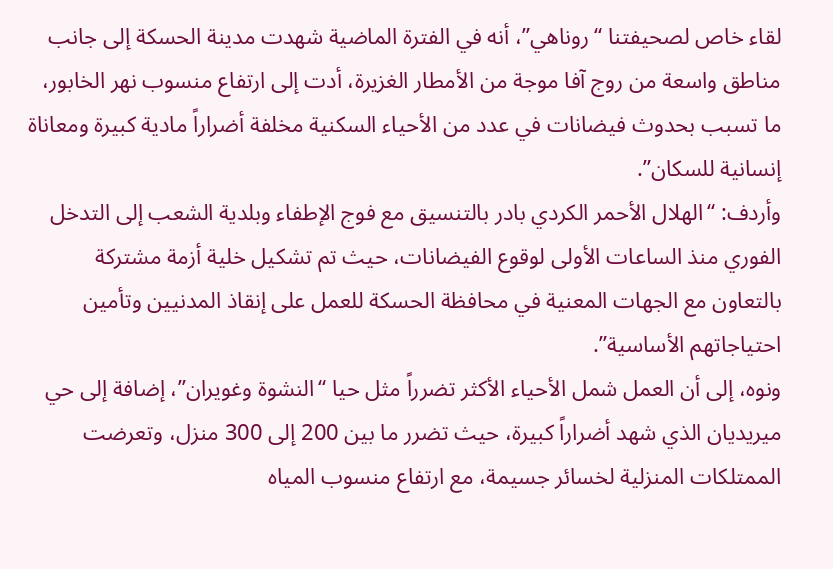لقاء خاص لصحيفتنا “روناهي”، أنه في الفترة الماضية شهدت مدينة الحسكة إلى جانب مناطق واسعة من روج آفا موجة من الأمطار الغزيرة، أدت إلى ارتفاع منسوب نهر الخابور، ما تسبب بحدوث فيضانات في عدد من الأحياء السكنية مخلفة أضراراً مادية كبيرة ومعاناة إنسانية للسكان”.
وأردف: “الهلال الأحمر الكردي بادر بالتنسيق مع فوج الإطفاء وبلدية الشعب إلى التدخل الفوري منذ الساعات الأولى لوقوع الفيضانات، حيث تم تشكيل خلية أزمة مشتركة بالتعاون مع الجهات المعنية في محافظة الحسكة للعمل على إنقاذ المدنيين وتأمين احتياجاتهم الأساسية”.
ونوه، إلى أن العمل شمل الأحياء الأكثر تضرراً مثل حيا “النشوة وغويران”، إضافة إلى حي ميريديان الذي شهد أضراراً كبيرة، حيث تضرر ما بين 200 إلى 300 منزل، وتعرضت الممتلكات المنزلية لخسائر جسيمة، مع ارتفاع منسوب المياه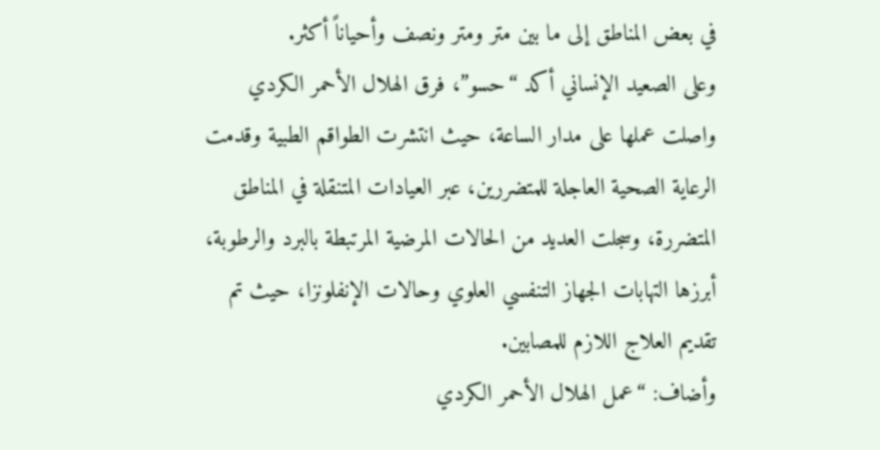في بعض المناطق إلى ما بين متر ومتر ونصف وأحياناً أكثر.
وعلى الصعيد الإنساني أكد “حسو”، فرق الهلال الأحمر الكردي واصلت عملها على مدار الساعة، حيث انتشرت الطواقم الطبية وقدمت الرعاية الصحية العاجلة للمتضررين، عبر العيادات المتنقلة في المناطق المتضررة، وسجلت العديد من الحالات المرضية المرتبطة بالبرد والرطوبة، أبرزها التهابات الجهاز التنفسي العلوي وحالات الإنفلونزا، حيث تم تقديم العلاج اللازم للمصابين.
وأضاف: “عمل الهلال الأحمر الكردي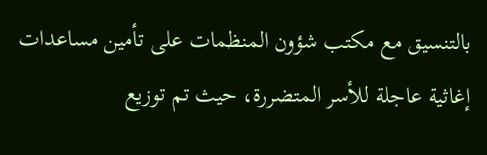بالتنسيق مع مكتب شؤون المنظمات على تأمين مساعدات إغاثية عاجلة للأسر المتضررة، حيث تم توزيع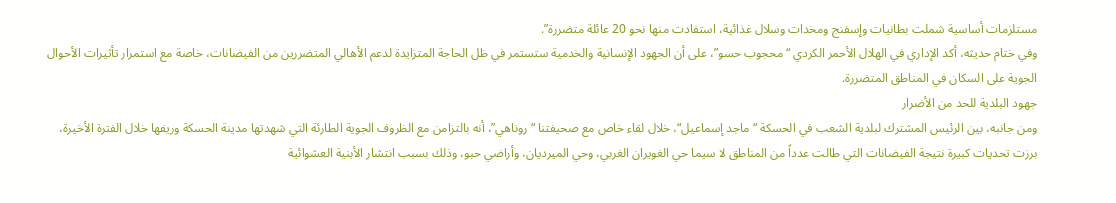مستلزمات أساسية شملت بطانيات وإسفنج ومخدات وسلال غذائية، استفادت منها نحو 20 عائلة متضررة”.
وفي ختام حديثه، أكد الإداري في الهلال الأحمر الكردي “محجوب حسو”، على أن الجهود الإنسانية والخدمية ستستمر في ظل الحاجة المتزايدة لدعم الأهالي المتضررين من الفيضانات، خاصة مع استمرار تأثيرات الأحوال الجوية على السكان في المناطق المتضررة.
جهود البلدية للحد من الأضرار
ومن جانبه، بين الرئيس المشترك لبلدية الشعب في الحسكة “ماجد إسماعيل“، خلال لقاء خاص مع صحيفتنا “روناهي”، أنه بالتزامن مع الظروف الجوية الطارئة التي شهدتها مدينة الحسكة وريفها خلال الفترة الأخيرة، برزت تحديات كبيرة نتيجة الفيضانات التي طالت عدداً من المناطق لا سيما حي الغويران الغربي، وحي الميرديان، وأراضي حبو، وذلك بسبب انتشار الأبنية العشوائية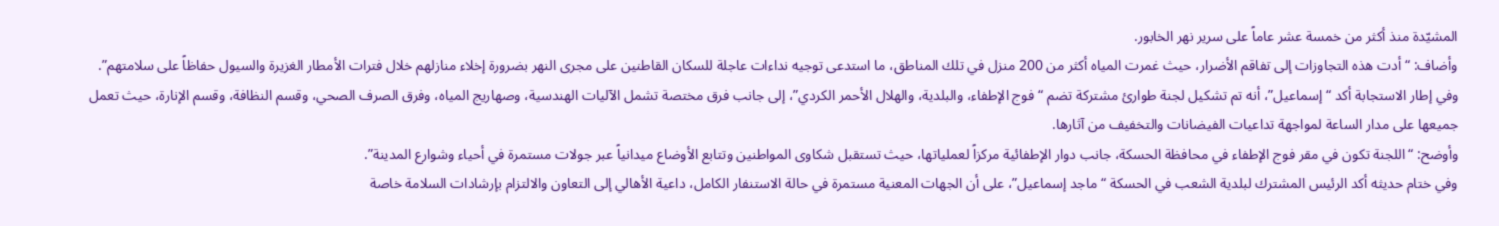المشيّدة منذ أكثر من خمسة عشر عاماً على سرير نهر الخابور.
وأضاف: “أدت هذه التجاوزات إلى تفاقم الأضرار، حيث غمرت المياه أكثر من 200 منزل في تلك المناطق، ما استدعى توجيه نداءات عاجلة للسكان القاطنين على مجرى النهر بضرورة إخلاء منازلهم خلال فترات الأمطار الغزيرة والسيول حفاظاً على سلامتهم”.
وفي إطار الاستجابة أكد “إسماعيل”، أنه تم تشكيل لجنة طوارئ مشتركة تضم “فوج الإطفاء، والبلدية، والهلال الأحمر الكردي”، إلى جانب فرق مختصة تشمل الآليات الهندسية، وصهاريج المياه، وفرق الصرف الصحي، وقسم النظافة، وقسم الإنارة، حيث تعمل جميعها على مدار الساعة لمواجهة تداعيات الفيضانات والتخفيف من آثارها.
وأوضح: “اللجنة تكون في مقر فوج الإطفاء في محافظة الحسكة، جانب دوار الإطفائية مركزاً لعملياتها، حيث تستقبل شكاوى المواطنين وتتابع الأوضاع ميدانياً عبر جولات مستمرة في أحياء وشوارع المدينة”.
وفي ختام حديثه أكد الرئيس المشترك لبلدية الشعب في الحسكة “ماجد إسماعيل”، على أن الجهات المعنية مستمرة في حالة الاستنفار الكامل، داعية الأهالي إلى التعاون والالتزام بإرشادات السلامة خاصة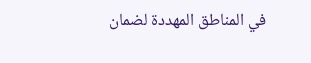في المناطق المهددة لضمان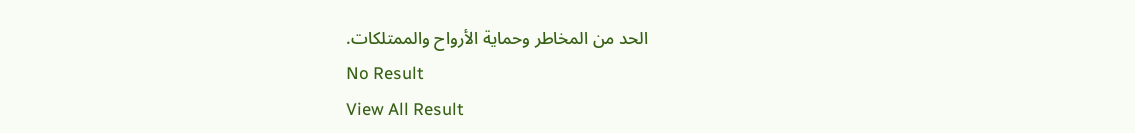الحد من المخاطر وحماية الأرواح والممتلكات.
No Result
View All Result